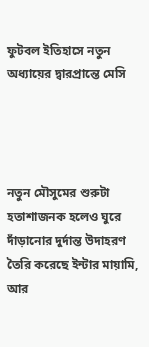ফুটবল ইতিহাসে নতুন অধ্যায়ের দ্বারপ্রান্তে মেসি




নতুন মৌসুমের শুরুটা হতাশাজনক হলেও ঘুরে দাঁড়ানোর দুর্দান্ত উদাহরণ তৈরি করেছে ইন্টার মায়ামি, আর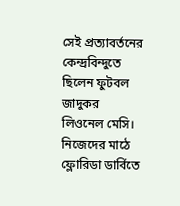সেই প্রত্যাবর্তনের কেন্দ্রবিন্দুতে ছিলেন ফুটবল জাদুকর লিওনেল মেসি। নিজেদের মাঠে ফ্লোরিডা ডার্বিতে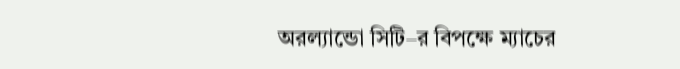অরল্যান্ডো সিটি–র বিপক্ষে ম্যাচের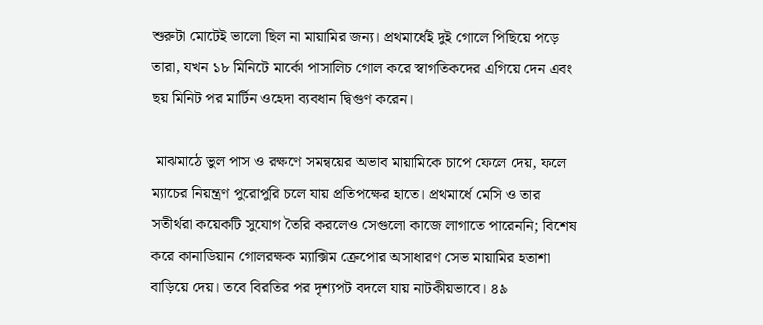শুরুটা মোটেই ভালো ছিল না মায়ামির জন্য। প্রথমার্ধেই দুই গোলে পিছিয়ে পড়ে তারা, যখন ১৮ মিনিটে মার্কো পাসালিচ গোল করে স্বাগতিকদের এগিয়ে দেন এবং ছয় মিনিট পর মার্টিন ওহেদা ব্যবধান দ্বিগুণ করেন।

 মাঝমাঠে ভুল পাস ও রক্ষণে সমন্বয়ের অভাব মায়ামিকে চাপে ফেলে দেয়, ফলে ম্যাচের নিয়ন্ত্রণ পুরোপুরি চলে যায় প্রতিপক্ষের হাতে। প্রথমার্ধে মেসি ও তার সতীর্থরা কয়েকটি সুযোগ তৈরি করলেও সেগুলো কাজে লাগাতে পারেননি; বিশেষ করে কানাডিয়ান গোলরক্ষক ম্যাক্সিম ক্রেপোর অসাধারণ সেভ মায়ামির হতাশা বাড়িয়ে দেয়। তবে বিরতির পর দৃশ্যপট বদলে যায় নাটকীয়ভাবে। ৪৯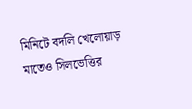মিনিটে বদলি খেলোয়াড় মাতেও সিলভেত্তির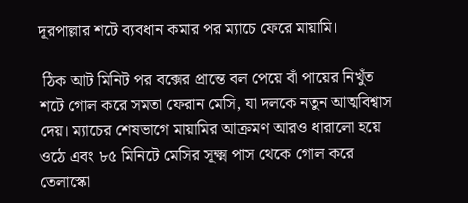দূরপাল্লার শটে ব্যবধান কমার পর ম্যাচে ফেরে মায়ামি।

 ঠিক আট মিনিট পর বক্সের প্রান্তে বল পেয়ে বাঁ পায়ের নিখুঁত শটে গোল করে সমতা ফেরান মেসি, যা দলকে নতুন আত্মবিশ্বাস দেয়। ম্যাচের শেষভাগে মায়ামির আক্রমণ আরও ধারালো হয়ে ওঠে এবং ৮৫ মিনিটে মেসির সূক্ষ্ম পাস থেকে গোল করে তেলাস্কো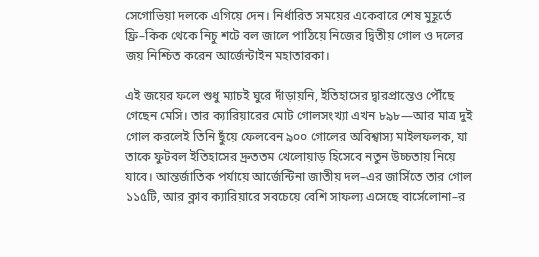সেগোভিয়া দলকে এগিয়ে দেন। নির্ধারিত সময়ের একেবারে শেষ মুহূর্তে ফ্রি–কিক থেকে নিচু শটে বল জালে পাঠিয়ে নিজের দ্বিতীয় গোল ও দলের জয় নিশ্চিত করেন আর্জেন্টাইন মহাতারকা।

এই জয়ের ফলে শুধু ম্যাচই ঘুরে দাঁড়ায়নি, ইতিহাসের দ্বারপ্রান্তেও পৌঁছে গেছেন মেসি। তার ক্যারিয়ারের মোট গোলসংখ্যা এখন ৮৯৮—আর মাত্র দুই গোল করলেই তিনি ছুঁয়ে ফেলবেন ৯০০ গোলের অবিশ্বাস্য মাইলফলক, যা তাকে ফুটবল ইতিহাসের দ্রুততম খেলোয়াড় হিসেবে নতুন উচ্চতায় নিয়ে যাবে। আন্তর্জাতিক পর্যায়ে আর্জেন্টিনা জাতীয় দল–এর জার্সিতে তার গোল ১১৫টি, আর ক্লাব ক্যারিয়ারে সবচেয়ে বেশি সাফল্য এসেছে বার্সেলোনা–র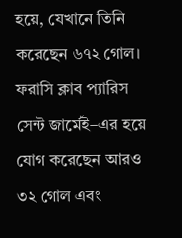হয়ে, যেখানে তিনি করেছেন ৬৭২ গোল। ফরাসি ক্লাব প্যারিস সেন্ট জার্মেই–এর হয়ে যোগ করেছেন আরও ৩২ গোল এবং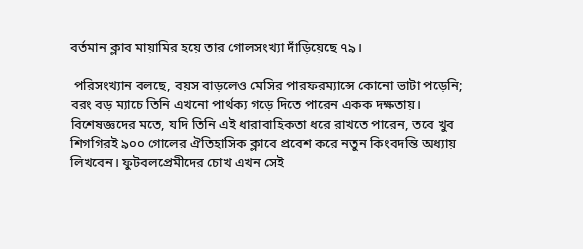বর্তমান ক্লাব মায়ামির হয়ে তার গোলসংখ্যা দাঁড়িয়েছে ৭৯।

 পরিসংখ্যান বলছে, বয়স বাড়লেও মেসির পারফরম্যান্সে কোনো ভাটা পড়েনি; বরং বড় ম্যাচে তিনি এখনো পার্থক্য গড়ে দিতে পারেন একক দক্ষতায়। বিশেষজ্ঞদের মতে, যদি তিনি এই ধারাবাহিকতা ধরে রাখতে পারেন, তবে খুব শিগগিরই ৯০০ গোলের ঐতিহাসিক ক্লাবে প্রবেশ করে নতুন কিংবদন্তি অধ্যায় লিখবেন। ফুটবলপ্রেমীদের চোখ এখন সেই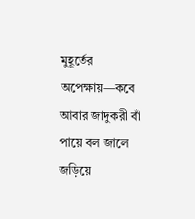মুহূর্তের অপেক্ষায়—কবে আবার জাদুকরী বাঁ পায়ে বল জালে জড়িয়ে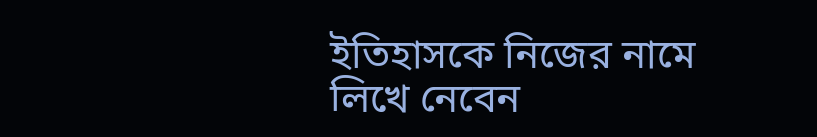ইতিহাসকে নিজের নামে লিখে নেবেন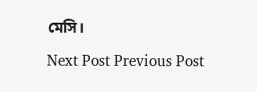মেসি।

Next Post Previous Post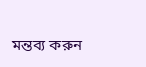মন্তব্য করুন